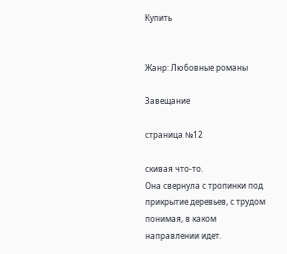Купить


Жанр: Любовные романы

Завещание

страница №12

скивая что-то.
Она свернула с тропинки под прикрытие деревьев, с трудом понимая, в каком
направлении идет.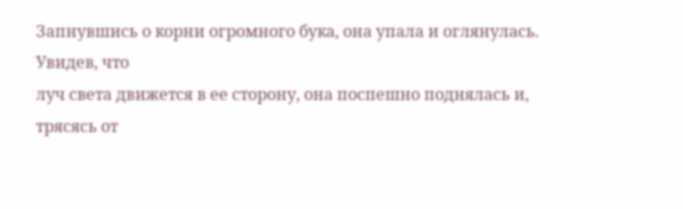Запнувшись о корни огромного бука, она упала и оглянулась. Увидев, что
луч света движется в ее сторону, она поспешно поднялась и, трясясь от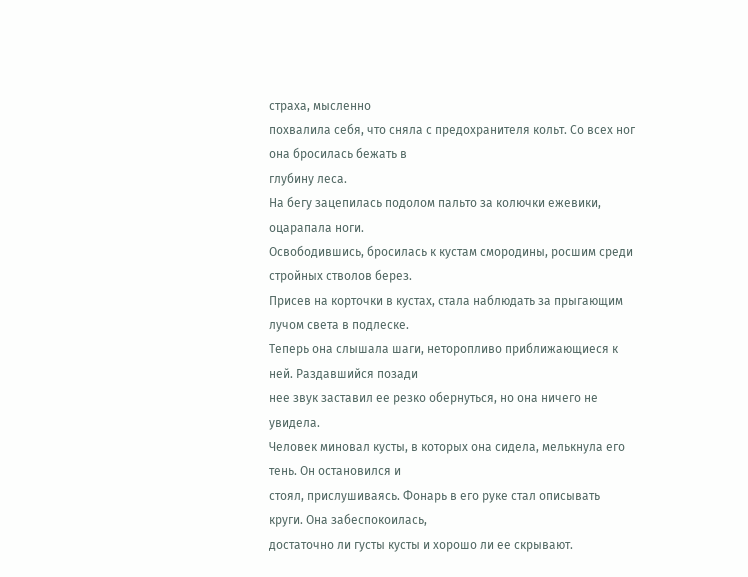страха, мысленно
похвалила себя, что сняла с предохранителя кольт. Со всех ног она бросилась бежать в
глубину леса.
На бегу зацепилась подолом пальто за колючки ежевики, оцарапала ноги.
Освободившись, бросилась к кустам смородины, росшим среди стройных стволов берез.
Присев на корточки в кустах, стала наблюдать за прыгающим лучом света в подлеске.
Теперь она слышала шаги, неторопливо приближающиеся к ней. Раздавшийся позади
нее звук заставил ее резко обернуться, но она ничего не увидела.
Человек миновал кусты, в которых она сидела, мелькнула его тень. Он остановился и
стоял, прислушиваясь. Фонарь в его руке стал описывать круги. Она забеспокоилась,
достаточно ли густы кусты и хорошо ли ее скрывают.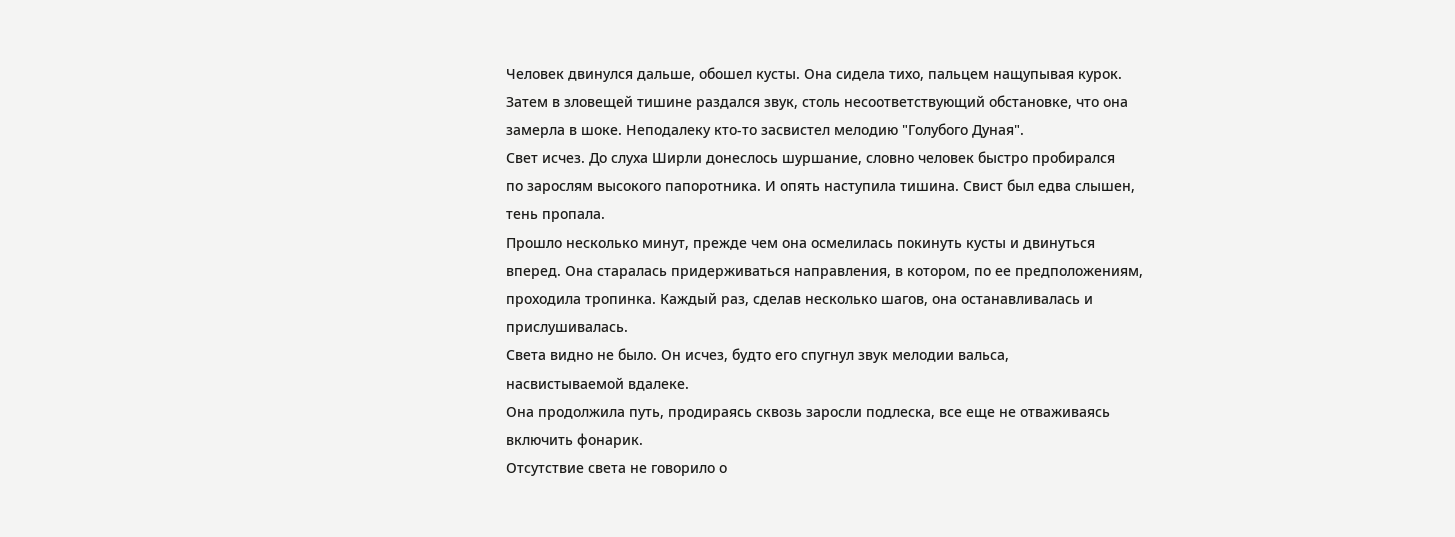Человек двинулся дальше, обошел кусты. Она сидела тихо, пальцем нащупывая курок.
Затем в зловещей тишине раздался звук, столь несоответствующий обстановке, что она
замерла в шоке. Неподалеку кто-то засвистел мелодию "Голубого Дуная".
Свет исчез. До слуха Ширли донеслось шуршание, словно человек быстро пробирался
по зарослям высокого папоротника. И опять наступила тишина. Свист был едва слышен,
тень пропала.
Прошло несколько минут, прежде чем она осмелилась покинуть кусты и двинуться
вперед. Она старалась придерживаться направления, в котором, по ее предположениям,
проходила тропинка. Каждый раз, сделав несколько шагов, она останавливалась и
прислушивалась.
Света видно не было. Он исчез, будто его спугнул звук мелодии вальса,
насвистываемой вдалеке.
Она продолжила путь, продираясь сквозь заросли подлеска, все еще не отваживаясь
включить фонарик.
Отсутствие света не говорило о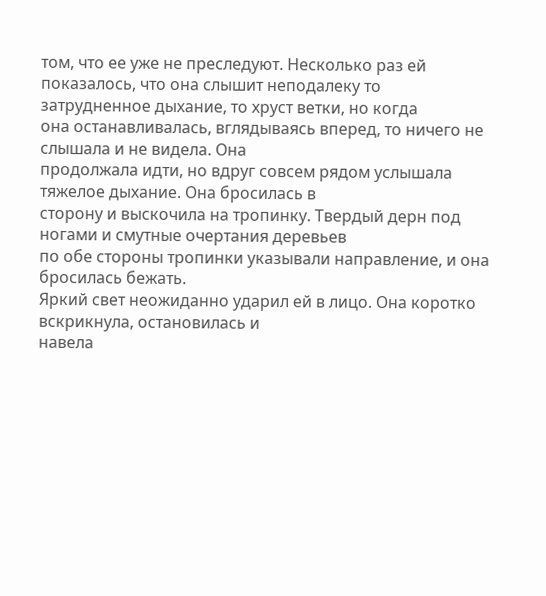том, что ее уже не преследуют. Несколько раз ей
показалось, что она слышит неподалеку то затрудненное дыхание, то хруст ветки, но когда
она останавливалась, вглядываясь вперед, то ничего не слышала и не видела. Она
продолжала идти, но вдруг совсем рядом услышала тяжелое дыхание. Она бросилась в
сторону и выскочила на тропинку. Твердый дерн под ногами и смутные очертания деревьев
по обе стороны тропинки указывали направление, и она бросилась бежать.
Яркий свет неожиданно ударил ей в лицо. Она коротко вскрикнула, остановилась и
навела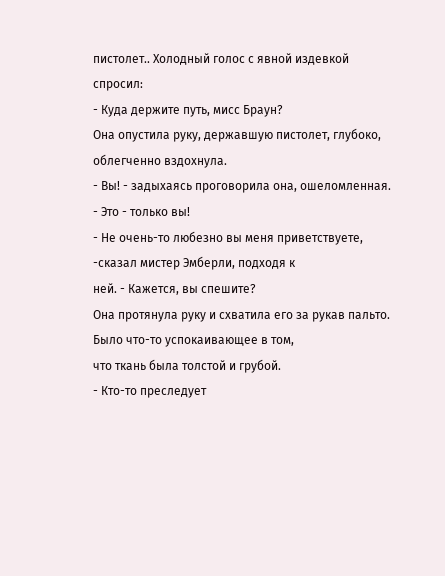пистолет.. Холодный голос с явной издевкой спросил:
- Куда держите путь, мисс Браун?
Она опустила руку, державшую пистолет, глубоко, облегченно вздохнула.
- Вы! - задыхаясь проговорила она, ошеломленная. - Это - только вы!
- Не очень-то любезно вы меня приветствуете, -сказал мистер Эмберли, подходя к
ней. - Кажется, вы спешите?
Она протянула руку и схватила его за рукав пальто. Было что-то успокаивающее в том,
что ткань была толстой и грубой.
- Кто-то преследует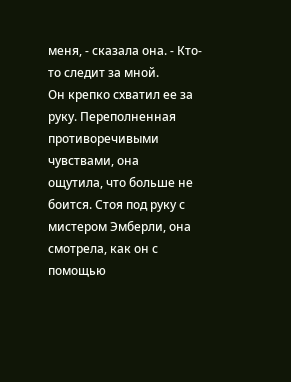меня, - сказала она. - Кто-то следит за мной.
Он крепко схватил ее за руку. Переполненная противоречивыми чувствами, она
ощутила, что больше не боится. Стоя под руку с мистером Эмберли, она смотрела, как он с
помощью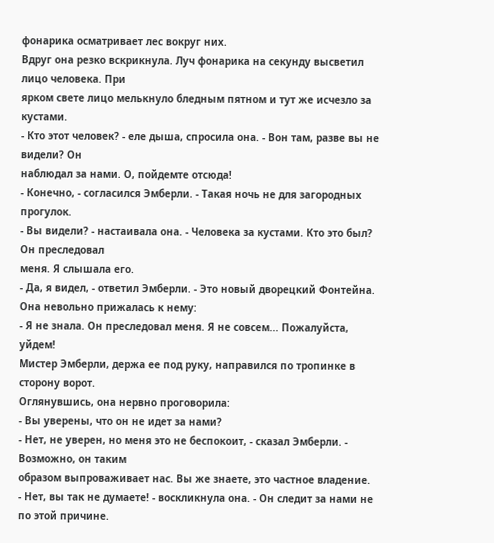фонарика осматривает лес вокруг них.
Вдруг она резко вскрикнула. Луч фонарика на секунду высветил лицо человека. При
ярком свете лицо мелькнуло бледным пятном и тут же исчезло за кустами.
- Кто этот человек? - еле дыша, спросила она. - Вон там, разве вы не видели? Он
наблюдал за нами. О, пойдемте отсюда!
- Конечно, - согласился Эмберли. - Такая ночь не для загородных прогулок.
- Вы видели? - настаивала она. - Человека за кустами. Кто это был? Он преследовал
меня. Я слышала его.
- Да, я видел, - ответил Эмберли. - Это новый дворецкий Фонтейна.
Она невольно прижалась к нему:
- Я не знала. Он преследовал меня. Я не совсем... Пожалуйста, уйдем!
Мистер Эмберли, держа ее под руку, направился по тропинке в сторону ворот.
Оглянувшись, она нервно проговорила:
- Вы уверены, что он не идет за нами?
- Нет, не уверен, но меня это не беспокоит, - сказал Эмберли. - Возможно, он таким
образом выпроваживает нас. Вы же знаете, это частное владение.
- Нет, вы так не думаете! - воскликнула она. - Он следит за нами не по этой причине.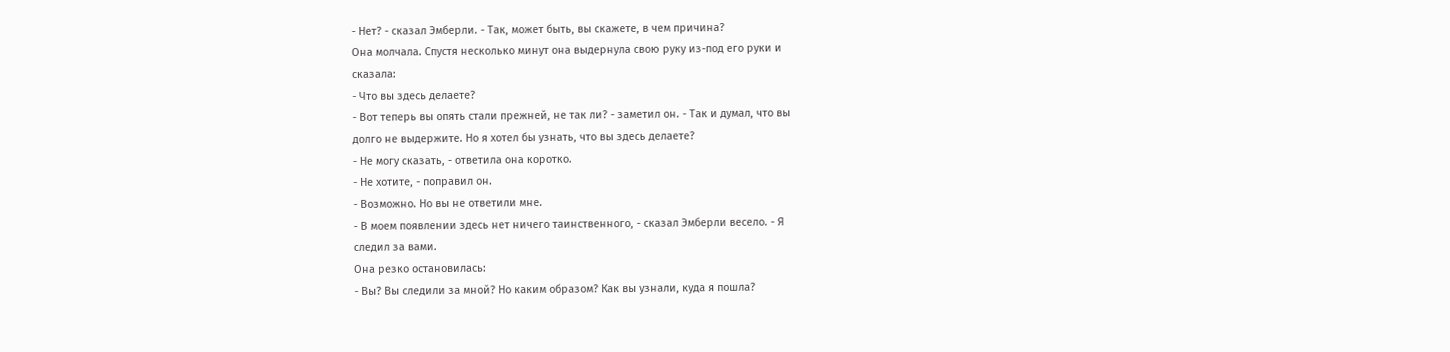- Нет? - сказал Эмберли. - Так, может быть, вы скажете, в чем причина?
Она молчала. Спустя несколько минут она выдернула свою руку из-под его руки и
сказала:
- Что вы здесь делаете?
- Вот теперь вы опять стали прежней, не так ли? - заметил он. - Так и думал, что вы
долго не выдержите. Но я хотел бы узнать, что вы здесь делаете?
- Не могу сказать, - ответила она коротко.
- Не хотите, - поправил он.
- Возможно. Но вы не ответили мне.
- В моем появлении здесь нет ничего таинственного, - сказал Эмберли весело. - Я
следил за вами.
Она резко остановилась:
- Вы? Вы следили за мной? Но каким образом? Как вы узнали, куда я пошла?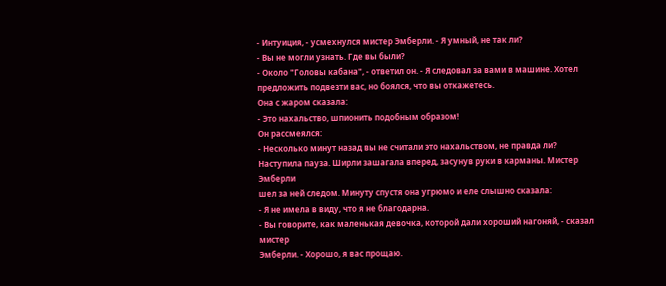- Интуиция, - усмехнулся мистер Эмберли. - Я умный, не так ли?
- Вы не могли узнать. Где вы были?
- Около "Головы кабана", - ответил он. - Я следовал за вами в машине. Хотел
предложить подвезти вас, но боялся, что вы откажетесь.
Она с жаром сказала:
- Это нахальство, шпионить подобным образом!
Он рассмеялся:
- Несколько минут назад вы не считали это нахальством, не правда ли?
Наступила пауза. Ширли зашагала вперед, засунув руки в карманы. Мистер Эмберли
шел за ней следом. Минуту спустя она угрюмо и еле слышно сказала:
- Я не имела в виду, что я не благодарна.
- Вы говорите, как маленькая девочка, которой дали хороший нагоняй, - сказал мистер
Эмберли. - Хорошо, я вас прощаю.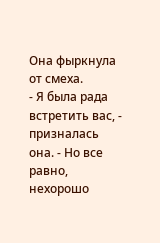Она фыркнула от смеха.
- Я была рада встретить вас, - призналась она. - Но все равно, нехорошо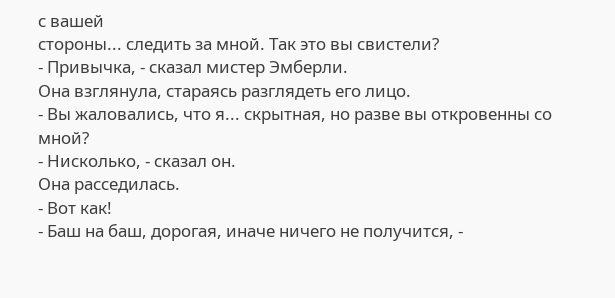с вашей
стороны... следить за мной. Так это вы свистели?
- Привычка, - сказал мистер Эмберли.
Она взглянула, стараясь разглядеть его лицо.
- Вы жаловались, что я... скрытная, но разве вы откровенны со мной?
- Нисколько, - сказал он.
Она расседилась.
- Вот как!
- Баш на баш, дорогая, иначе ничего не получится, -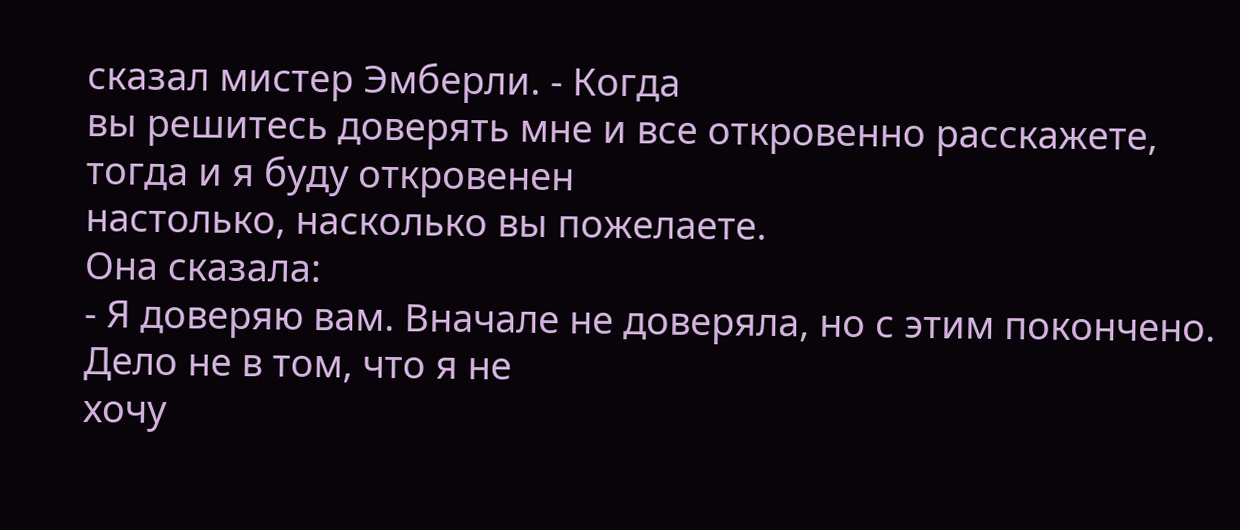сказал мистер Эмберли. - Когда
вы решитесь доверять мне и все откровенно расскажете, тогда и я буду откровенен
настолько, насколько вы пожелаете.
Она сказала:
- Я доверяю вам. Вначале не доверяла, но с этим покончено. Дело не в том, что я не
хочу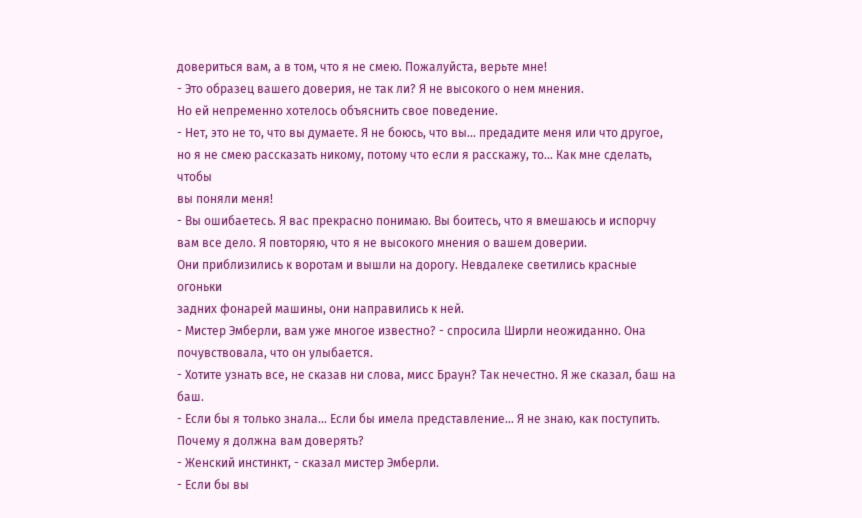довериться вам, а в том, что я не смею. Пожалуйста, верьте мне!
- Это образец вашего доверия, не так ли? Я не высокого о нем мнения.
Но ей непременно хотелось объяснить свое поведение.
- Нет, это не то, что вы думаете. Я не боюсь, что вы... предадите меня или что другое,
но я не смею рассказать никому, потому что если я расскажу, то... Как мне сделать, чтобы
вы поняли меня!
- Вы ошибаетесь. Я вас прекрасно понимаю. Вы боитесь, что я вмешаюсь и испорчу
вам все дело. Я повторяю, что я не высокого мнения о вашем доверии.
Они приблизились к воротам и вышли на дорогу. Невдалеке светились красные огоньки
задних фонарей машины, они направились к ней.
- Мистер Эмберли, вам уже многое известно? - спросила Ширли неожиданно. Она
почувствовала, что он улыбается.
- Хотите узнать все, не сказав ни слова, мисс Браун? Так нечестно. Я же сказал, баш на
баш.
- Если бы я только знала... Если бы имела представление... Я не знаю, как поступить.
Почему я должна вам доверять?
- Женский инстинкт, - сказал мистер Эмберли.
- Если бы вы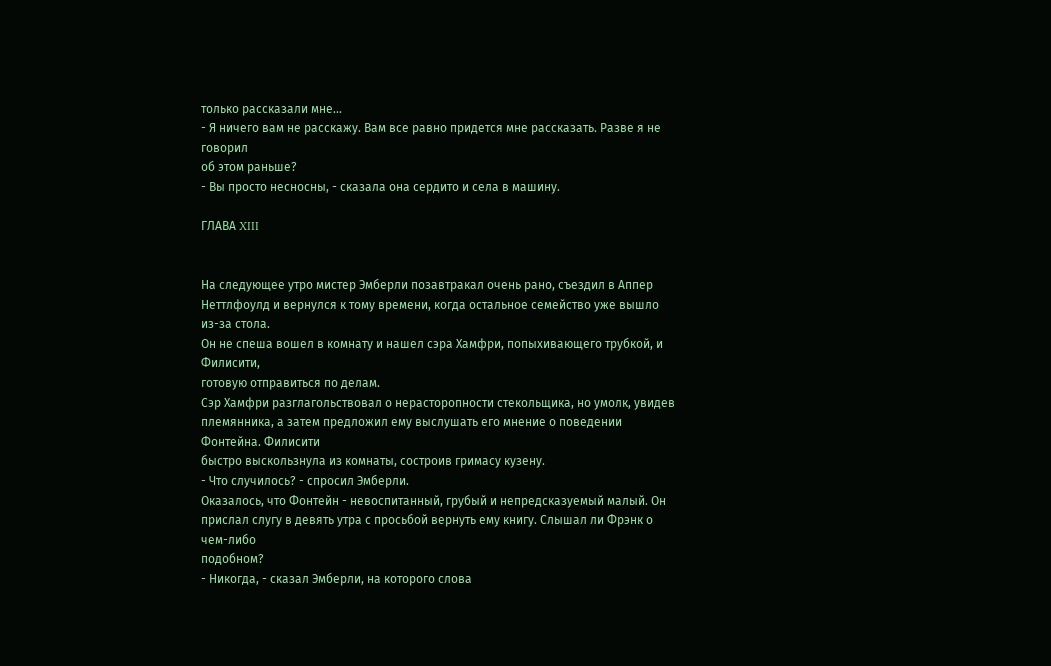только рассказали мне...
- Я ничего вам не расскажу. Вам все равно придется мне рассказать. Разве я не говорил
об этом раньше?
- Вы просто несносны, - сказала она сердито и села в машину.

ГЛАВА XIII


На следующее утро мистер Эмберли позавтракал очень рано, съездил в Аппер
Неттлфоулд и вернулся к тому времени, когда остальное семейство уже вышло из-за стола.
Он не спеша вошел в комнату и нашел сэра Хамфри, попыхивающего трубкой, и Филисити,
готовую отправиться по делам.
Сэр Хамфри разглагольствовал о нерасторопности стекольщика, но умолк, увидев
племянника, а затем предложил ему выслушать его мнение о поведении Фонтейна. Филисити
быстро выскользнула из комнаты, состроив гримасу кузену.
- Что случилось? - спросил Эмберли.
Оказалось, что Фонтейн - невоспитанный, грубый и непредсказуемый малый. Он
прислал слугу в девять утра с просьбой вернуть ему книгу. Слышал ли Фрэнк о чем-либо
подобном?
- Никогда, - сказал Эмберли, на которого слова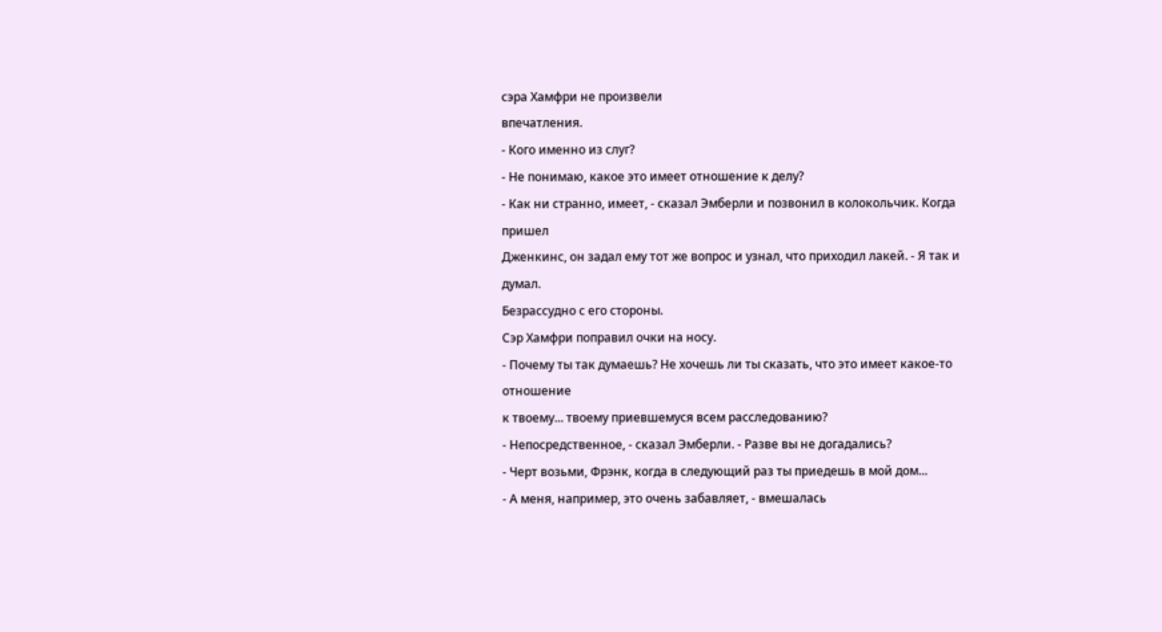сэра Хамфри не произвели
впечатления.
- Кого именно из слуг?
- Не понимаю, какое это имеет отношение к делу?
- Как ни странно, имеет, - сказал Эмберли и позвонил в колокольчик. Когда пришел
Дженкинс, он задал ему тот же вопрос и узнал, что приходил лакей. - Я так и думал.
Безрассудно с его стороны.
Сэр Хамфри поправил очки на носу.
- Почему ты так думаешь? Не хочешь ли ты сказать, что это имеет какое-то отношение
к твоему... твоему приевшемуся всем расследованию?
- Непосредственное, - сказал Эмберли. - Разве вы не догадались?
- Черт возьми, Фрэнк, когда в следующий раз ты приедешь в мой дом...
- А меня, например, это очень забавляет, - вмешалась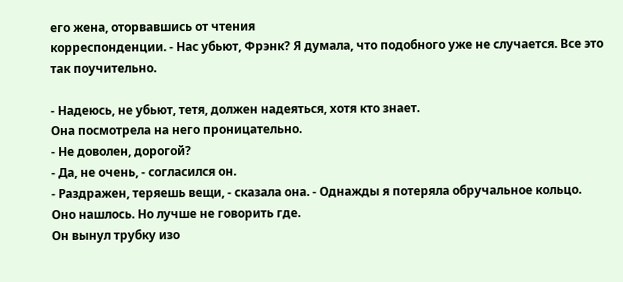его жена, оторвавшись от чтения
корреспонденции. - Нас убьют, Фрэнк? Я думала, что подобного уже не случается. Все это
так поучительно.

- Надеюсь, не убьют, тетя, должен надеяться, хотя кто знает.
Она посмотрела на него проницательно.
- Не доволен, дорогой?
- Да, не очень, - согласился он.
- Раздражен, теряешь вещи, - сказала она. - Однажды я потеряла обручальное кольцо.
Оно нашлось. Но лучше не говорить где.
Он вынул трубку изо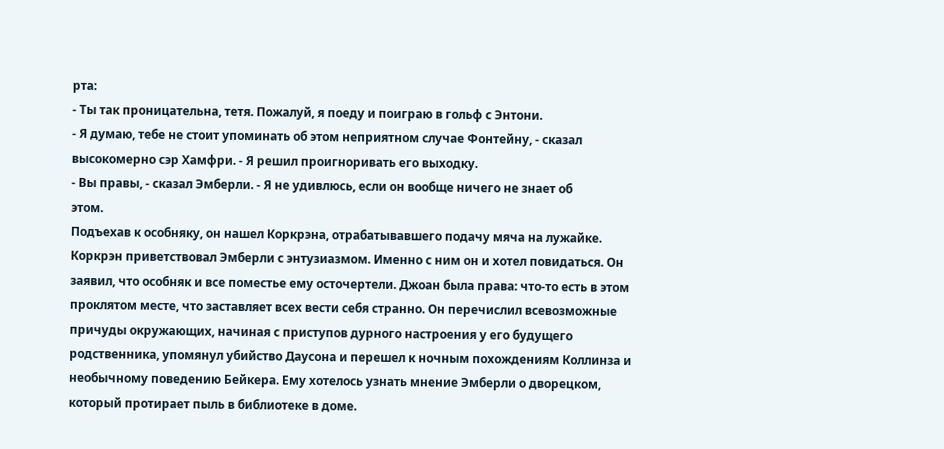рта:
- Ты так проницательна, тетя. Пожалуй, я поеду и поиграю в гольф с Энтони.
- Я думаю, тебе не стоит упоминать об этом неприятном случае Фонтейну, - сказал
высокомерно сэр Хамфри. - Я решил проигноривать его выходку.
- Вы правы, - сказал Эмберли. - Я не удивлюсь, если он вообще ничего не знает об
этом.
Подъехав к особняку, он нашел Коркрэна, отрабатывавшего подачу мяча на лужайке.
Коркрэн приветствовал Эмберли с энтузиазмом. Именно с ним он и хотел повидаться. Он
заявил, что особняк и все поместье ему осточертели. Джоан была права: что-то есть в этом
проклятом месте, что заставляет всех вести себя странно. Он перечислил всевозможные
причуды окружающих, начиная с приступов дурного настроения у его будущего
родственника, упомянул убийство Даусона и перешел к ночным похождениям Коллинза и
необычному поведению Бейкера. Ему хотелось узнать мнение Эмберли о дворецком,
который протирает пыль в библиотеке в доме.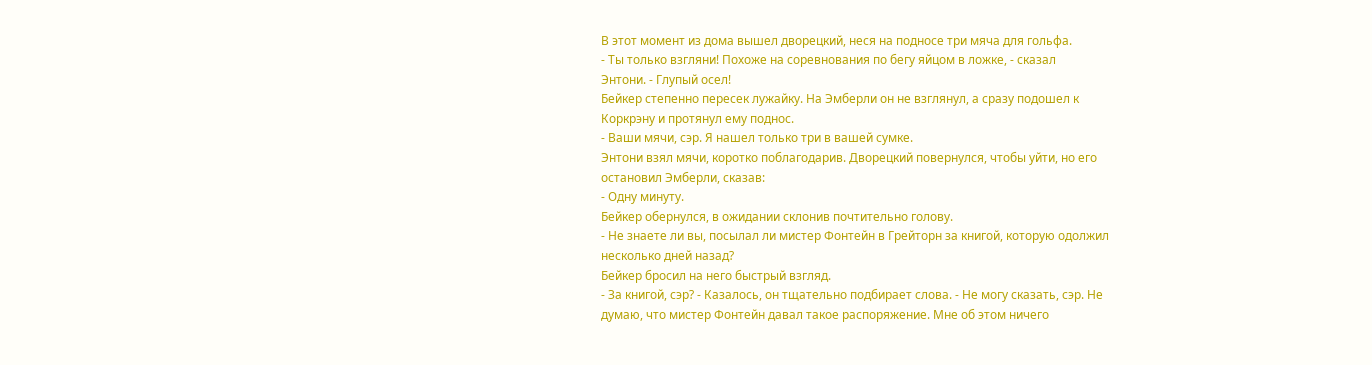В этот момент из дома вышел дворецкий, неся на подносе три мяча для гольфа.
- Ты только взгляни! Похоже на соревнования по бегу яйцом в ложке, - сказал
Энтони. - Глупый осел!
Бейкер степенно пересек лужайку. На Эмберли он не взглянул, а сразу подошел к
Коркрэну и протянул ему поднос.
- Ваши мячи, сэр. Я нашел только три в вашей сумке.
Энтони взял мячи, коротко поблагодарив. Дворецкий повернулся, чтобы уйти, но его
остановил Эмберли, сказав:
- Одну минуту.
Бейкер обернулся, в ожидании склонив почтительно голову.
- Не знаете ли вы, посылал ли мистер Фонтейн в Грейторн за книгой, которую одолжил
несколько дней назад?
Бейкер бросил на него быстрый взгляд.
- За книгой, сэр? - Казалось, он тщательно подбирает слова. - Не могу сказать, сэр. Не
думаю, что мистер Фонтейн давал такое распоряжение. Мне об этом ничего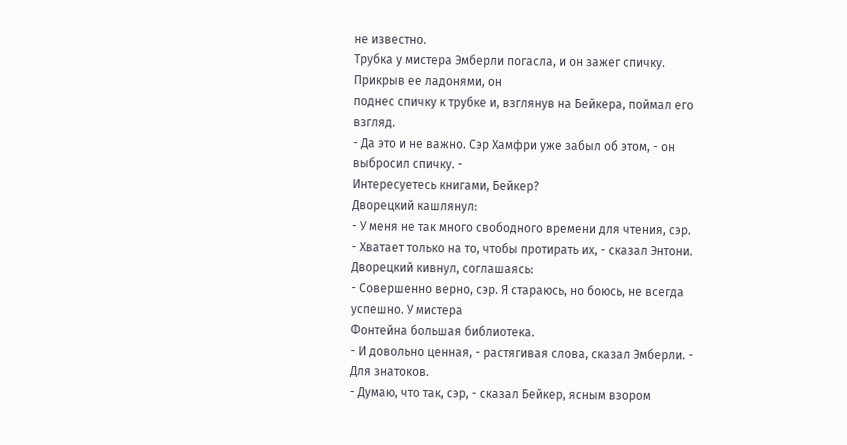не известно.
Трубка у мистера Эмберли погасла, и он зажег спичку. Прикрыв ее ладонями, он
поднес спичку к трубке и, взглянув на Бейкера, поймал его взгляд.
- Да это и не важно. Сэр Хамфри уже забыл об этом, - он выбросил спичку. -
Интересуетесь книгами, Бейкер?
Дворецкий кашлянул:
- У меня не так много свободного времени для чтения, сэр.
- Хватает только на то, чтобы протирать их, - сказал Энтони.
Дворецкий кивнул, соглашаясь:
- Совершенно верно, сэр. Я стараюсь, но боюсь, не всегда успешно. У мистера
Фонтейна большая библиотека.
- И довольно ценная, - растягивая слова, сказал Эмберли. - Для знатоков.
- Думаю, что так, сэр, - сказал Бейкер, ясным взором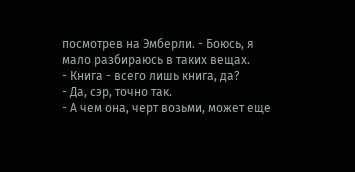посмотрев на Эмберли. - Боюсь, я
мало разбираюсь в таких вещах.
- Книга - всего лишь книга, да?
- Да, сэр, точно так.
- А чем она, черт возьми, может еще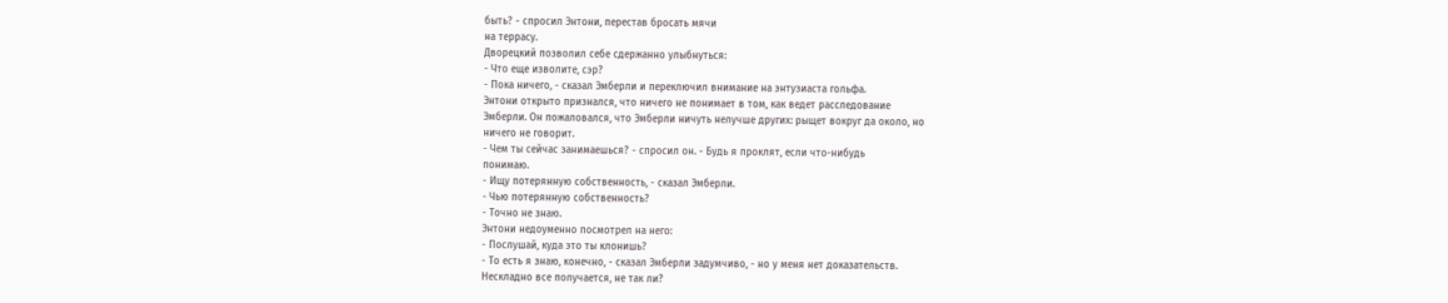быть? - спросил Энтони, перестав бросать мячи
на террасу.
Дворецкий позволил себе сдержанно улыбнуться:
- Что еще изволите, сэр?
- Пока ничего, - сказал Эмберли и переключил внимание на энтузиаста гольфа.
Энтони открыто признался, что ничего не понимает в том, как ведет расследование
Эмберли. Он пожаловался, что Эмберли ничуть нелучше других: рыщет вокруг да около, но
ничего не говорит.
- Чем ты сейчас занимаешься? - спросил он. - Будь я проклят, если что-нибудь
понимаю.
- Ищу потерянную собственность, - сказал Эмберли.
- Чью потерянную собственность?
- Точно не знаю.
Энтони недоуменно посмотрел на него:
- Послушай, куда это ты клонишь?
- То есть я знаю, конечно, - сказал Эмберли задумчиво, - но у меня нет доказательств.
Нескладно все получается, не так ли?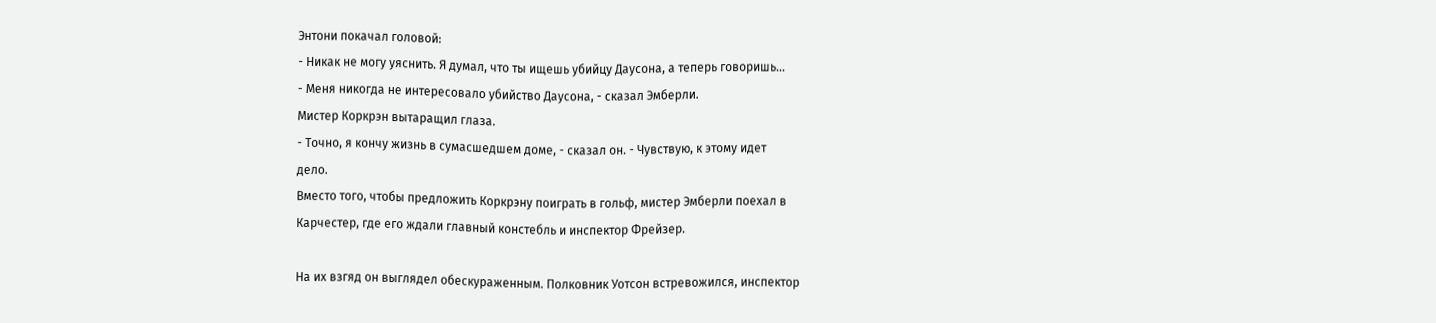Энтони покачал головой:
- Никак не могу уяснить. Я думал, что ты ищешь убийцу Даусона, а теперь говоришь...
- Меня никогда не интересовало убийство Даусона, - сказал Эмберли.
Мистер Коркрэн вытаращил глаза.
- Точно, я кончу жизнь в сумасшедшем доме, - сказал он. - Чувствую, к этому идет
дело.
Вместо того, чтобы предложить Коркрэну поиграть в гольф, мистер Эмберли поехал в
Карчестер, где его ждали главный констебль и инспектор Фрейзер.

На их взгяд он выглядел обескураженным. Полковник Уотсон встревожился, инспектор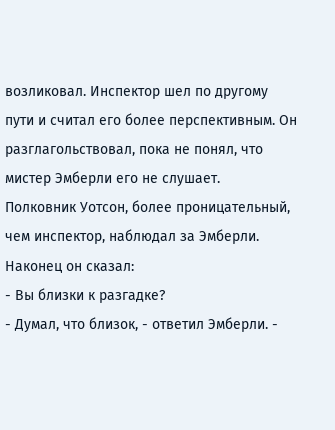возликовал. Инспектор шел по другому пути и считал его более перспективным. Он
разглагольствовал, пока не понял, что мистер Эмберли его не слушает.
Полковник Уотсон, более проницательный, чем инспектор, наблюдал за Эмберли.
Наконец он сказал:
- Вы близки к разгадке?
- Думал, что близок, - ответил Эмберли. -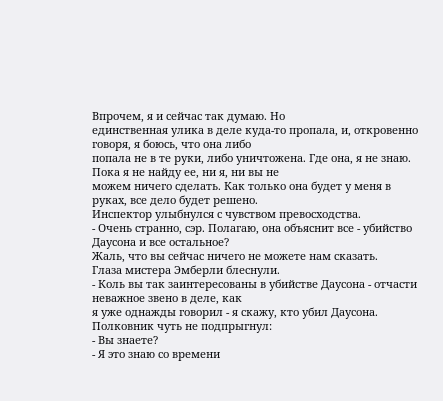Впрочем, я и сейчас так думаю. Но
единственная улика в деле куда-то пропала, и, откровенно говоря, я боюсь, что она либо
попала не в те руки, либо уничтожена. Где она, я не знаю. Пока я не найду ее, ни я, ни вы не
можем ничего сделать. Как только она будет у меня в руках, все дело будет решено.
Инспектор улыбнулся с чувством превосходства.
- Очень странно, сэр. Полагаю, она объяснит все - убийство Даусона и все остальное?
Жаль, что вы сейчас ничего не можете нам сказать.
Глаза мистера Эмберли блеснули.
- Коль вы так заинтересованы в убийстве Даусона - отчасти неважное звено в деле, как
я уже однажды говорил - я скажу, кто убил Даусона.
Полковник чуть не подпрыгнул:
- Вы знаете?
- Я это знаю со времени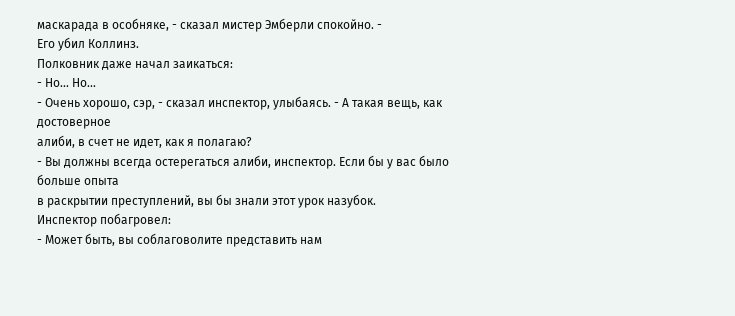маскарада в особняке, - сказал мистер Эмберли спокойно. -
Его убил Коллинз.
Полковник даже начал заикаться:
- Но... Но...
- Очень хорошо, сэр, - сказал инспектор, улыбаясь. - А такая вещь, как достоверное
алиби, в счет не идет, как я полагаю?
- Вы должны всегда остерегаться алиби, инспектор. Если бы у вас было больше опыта
в раскрытии преступлений, вы бы знали этот урок назубок.
Инспектор побагровел:
- Может быть, вы соблаговолите представить нам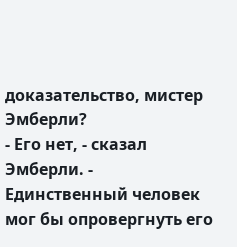доказательство, мистер Эмберли?
- Его нет, - сказал Эмберли. - Единственный человек мог бы опровергнуть его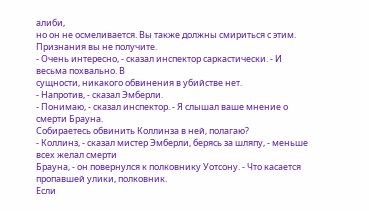алиби,
но он не осмеливается. Вы также должны смириться с этим. Признания вы не получите.
- Очень интересно, - сказал инспектор саркастически. - И весьма похвально. В
сущности, никакого обвинения в убийстве нет.
- Напротив, - сказал Эмберли.
- Понимаю, - сказал инспектор. - Я слышал ваше мнение о смерти Брауна.
Собираетесь обвинить Коллинза в ней, полагаю?
- Коллинз, - сказал мистер Эмберли, берясь за шляпу, - меньше всех желал смерти
Брауна, - он повернулся к полковнику Уотсону. - Что касается пропавшей улики, полковник.
Если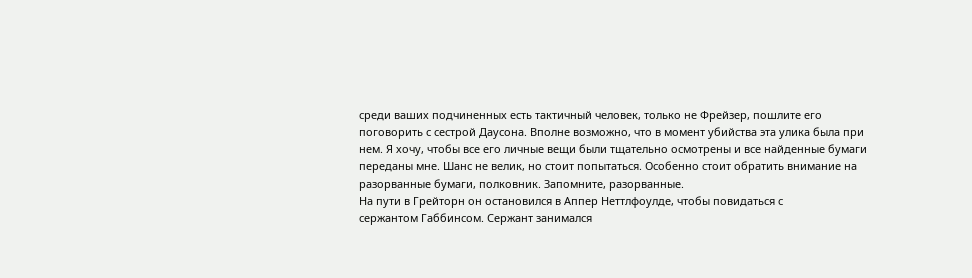среди ваших подчиненных есть тактичный человек, только не Фрейзер, пошлите его
поговорить с сестрой Даусона. Вполне возможно, что в момент убийства эта улика была при
нем. Я хочу, чтобы все его личные вещи были тщательно осмотрены и все найденные бумаги
переданы мне. Шанс не велик, но стоит попытаться. Особенно стоит обратить внимание на
разорванные бумаги, полковник. Запомните, разорванные.
На пути в Грейторн он остановился в Аппер Неттлфоулде, чтобы повидаться с
сержантом Габбинсом. Сержант занимался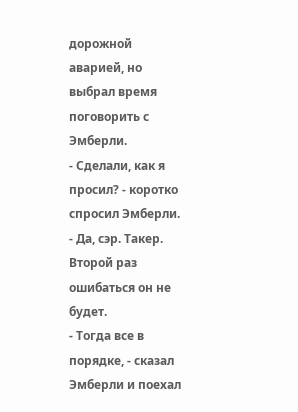дорожной аварией, но выбрал время поговорить с
Эмберли.
- Сделали, как я просил? - коротко спросил Эмберли.
- Да, сэр. Такер. Второй раз ошибаться он не будет.
- Тогда все в порядке, - сказал Эмберли и поехал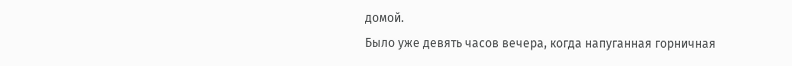домой.
Было уже девять часов вечера, когда напуганная горничная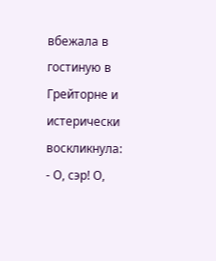вбежала в гостиную в
Грейторне и истерически воскликнула:
- О, сэр! О,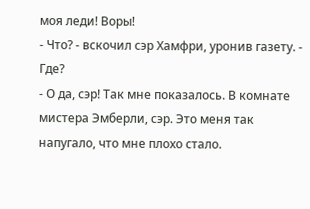моя леди! Воры!
- Что? - вскочил сэр Хамфри, уронив газету. - Где?
- О да, сэр! Так мне показалось. В комнате мистера Эмберли, сэр. Это меня так
напугало, что мне плохо стало.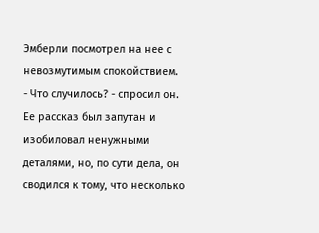Эмберли посмотрел на нее с невозмутимым спокойствием.
- Что случилось? - спросил он.
Ее рассказ был запутан и изобиловал ненужными деталями, но, по сути дела, он
сводился к тому, что несколько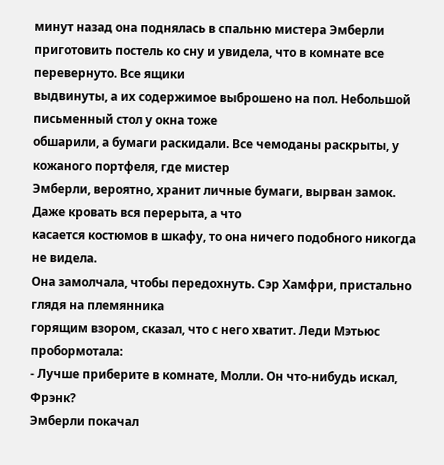минут назад она поднялась в спальню мистера Эмберли
приготовить постель ко сну и увидела, что в комнате все перевернуто. Все ящики
выдвинуты, а их содержимое выброшено на пол. Небольшой письменный стол у окна тоже
обшарили, а бумаги раскидали. Все чемоданы раскрыты, у кожаного портфеля, где мистер
Эмберли, вероятно, хранит личные бумаги, вырван замок. Даже кровать вся перерыта, а что
касается костюмов в шкафу, то она ничего подобного никогда не видела.
Она замолчала, чтобы передохнуть. Сэр Хамфри, пристально глядя на племянника
горящим взором, сказал, что с него хватит. Леди Мэтьюс пробормотала:
- Лучше приберите в комнате, Молли. Он что-нибудь искал, Фрэнк?
Эмберли покачал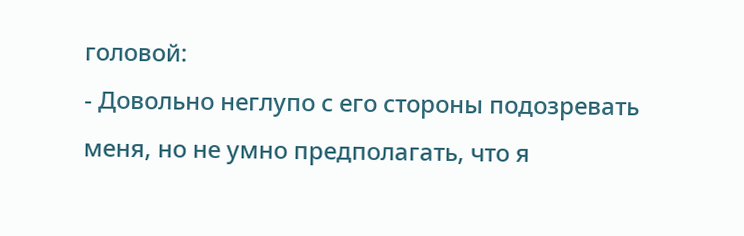головой:
- Довольно неглупо с его стороны подозревать меня, но не умно предполагать, что я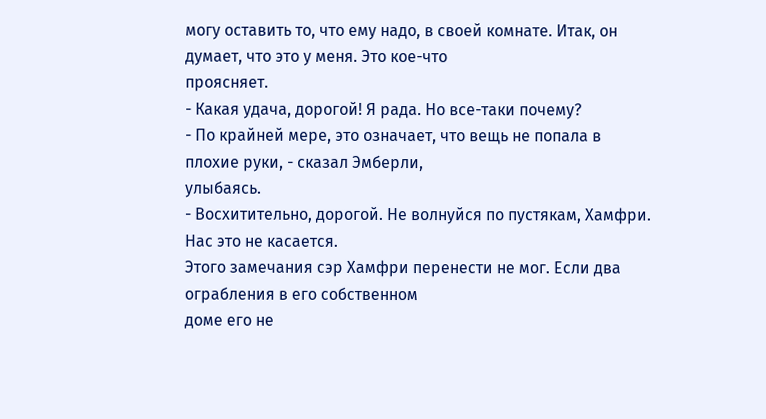могу оставить то, что ему надо, в своей комнате. Итак, он думает, что это у меня. Это кое-что
проясняет.
- Какая удача, дорогой! Я рада. Но все-таки почему?
- По крайней мере, это означает, что вещь не попала в плохие руки, - сказал Эмберли,
улыбаясь.
- Восхитительно, дорогой. Не волнуйся по пустякам, Хамфри. Нас это не касается.
Этого замечания сэр Хамфри перенести не мог. Если два ограбления в его собственном
доме его не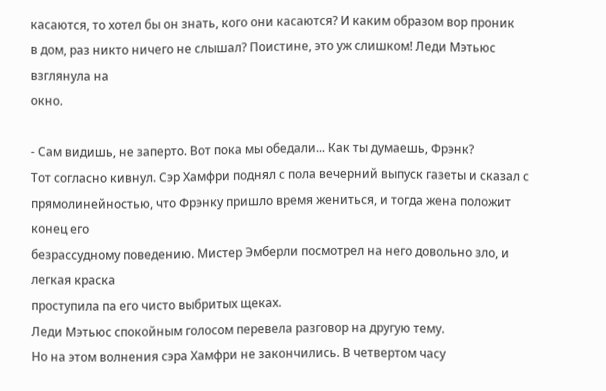касаются, то хотел бы он знать, кого они касаются? И каким образом вор проник
в дом, раз никто ничего не слышал? Поистине, это уж слишком! Леди Мэтьюс взглянула на
окно.

- Сам видишь, не заперто. Вот пока мы обедали... Как ты думаешь, Фрэнк?
Тот согласно кивнул. Сэр Хамфри поднял с пола вечерний выпуск газеты и сказал с
прямолинейностью, что Фрэнку пришло время жениться, и тогда жена положит конец его
безрассудному поведению. Мистер Эмберли посмотрел на него довольно зло, и легкая краска
проступила па его чисто выбритых щеках.
Леди Мэтьюс спокойным голосом перевела разговор на другую тему.
Но на этом волнения сэра Хамфри не закончились. В четвертом часу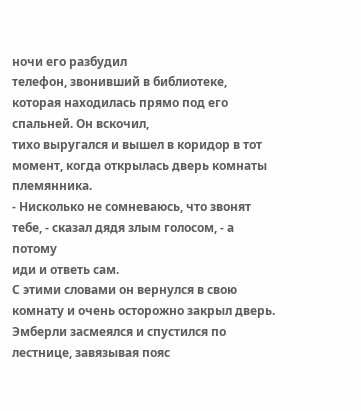ночи его разбудил
телефон, звонивший в библиотеке, которая находилась прямо под его спальней. Он вскочил,
тихо выругался и вышел в коридор в тот момент, когда открылась дверь комнаты
племянника.
- Нисколько не сомневаюсь, что звонят тебе, - сказал дядя злым голосом, - а потому
иди и ответь сам.
С этими словами он вернулся в свою комнату и очень осторожно закрыл дверь.
Эмберли засмеялся и спустился по лестнице, завязывая пояс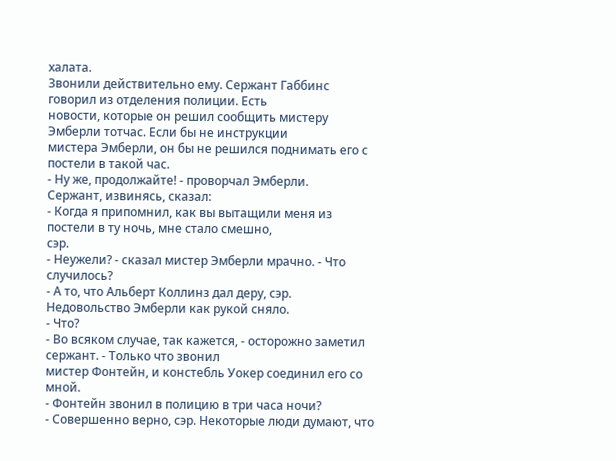халата.
Звонили действительно ему. Сержант Габбинс говорил из отделения полиции. Есть
новости, которые он решил сообщить мистеру Эмберли тотчас. Если бы не инструкции
мистера Эмберли, он бы не решился поднимать его с постели в такой час.
- Ну же, продолжайте! - проворчал Эмберли.
Сержант, извинясь, сказал:
- Когда я припомнил, как вы вытащили меня из постели в ту ночь, мне стало смешно,
сэр.
- Неужели? - сказал мистер Эмберли мрачно. - Что случилось?
- А то, что Альберт Коллинз дал деру, сэр.
Недовольство Эмберли как рукой сняло.
- Что?
- Во всяком случае, так кажется, - осторожно заметил сержант. - Только что звонил
мистер Фонтейн, и констебль Уокер соединил его со мной.
- Фонтейн звонил в полицию в три часа ночи?
- Совершенно верно, сэр. Некоторые люди думают, что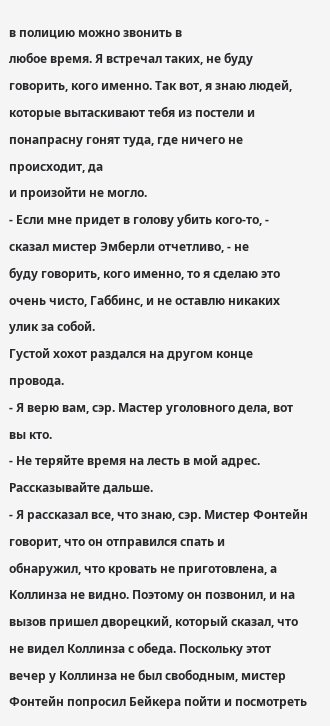в полицию можно звонить в
любое время. Я встречал таких, не буду говорить, кого именно. Так вот, я знаю людей,
которые вытаскивают тебя из постели и понапрасну гонят туда, где ничего не происходит, да
и произойти не могло.
- Если мне придет в голову убить кого-то, - сказал мистер Эмберли отчетливо, - не
буду говорить, кого именно, то я сделаю это очень чисто, Габбинс, и не оставлю никаких
улик за собой.
Густой хохот раздался на другом конце провода.
- Я верю вам, сэр. Мастер уголовного дела, вот вы кто.
- Не теряйте время на лесть в мой адрес. Рассказывайте дальше.
- Я рассказал все, что знаю, сэр. Мистер Фонтейн говорит, что он отправился спать и
обнаружил, что кровать не приготовлена, а Коллинза не видно. Поэтому он позвонил, и на
вызов пришел дворецкий, который сказал, что не видел Коллинза с обеда. Поскольку этот
вечер у Коллинза не был свободным, мистер Фонтейн попросил Бейкера пойти и посмотреть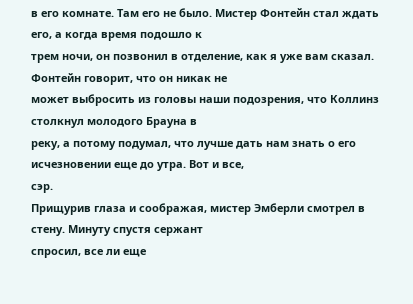в его комнате. Там его не было. Мистер Фонтейн стал ждать его, а когда время подошло к
трем ночи, он позвонил в отделение, как я уже вам сказал. Фонтейн говорит, что он никак не
может выбросить из головы наши подозрения, что Коллинз столкнул молодого Брауна в
реку, а потому подумал, что лучше дать нам знать о его исчезновении еще до утра. Вот и все,
сэр.
Прищурив глаза и соображая, мистер Эмберли смотрел в стену. Минуту спустя сержант
спросил, все ли еще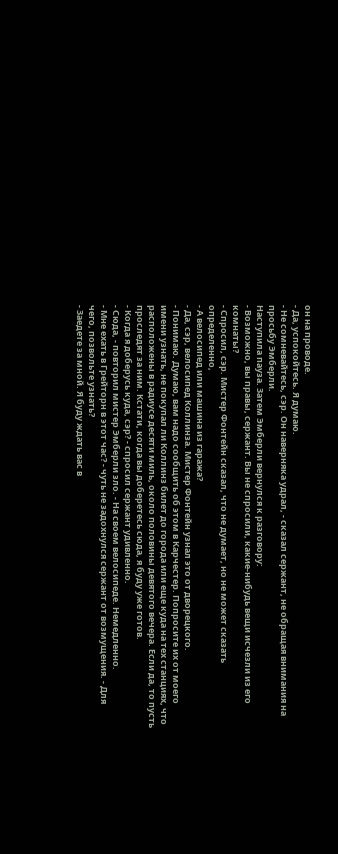он на проводе.
- Да, успокойтесь. Я думаю.
- Не сомневайтесь, сэр. Он наверняка удрал, - сказал сержант, не обращая внимания на
просьбу Эмберли.
Наступила пауза. Затем Эмберли вернулся к разговору:
- Возможно, вы правы, сержант. Вы не спросили, какие-нибудь вещи исчезли из его
комнаты?
- Спросил, сэр. Мистер Фонтейн сказал, что не думает, но не может сказать
определенно,
- А велосипед или машина из гаража?
- Да, сэр, велосипед Коллинза. Мистер Фонтейн узнал это от дворецкого.
- Понимаю. Думаю, вам надо сообщить об этом в Карчестер. Попросите их от моего
имени узнать, не покупал ли Коллинз билет до города или еще куда на тех станциях, что
расположены в радиусе десяти миль, около половины девятого вечера. Если да, то пусть
проследят за ним. Кстати, когда вы доберетесь сюда, я буду уже готов.
- Когда я доберусь куда, сэр? - спросил сержант удивленно.
- Сюда, - повторил мистер Эмберли зло. - На своем велосипеде. Немедленно.
- Мне ехать в Грейторн в этот час? - чуть не задохнулся сержант от возмущения. - Для
чего, позвольте узнать?
- Заедете за мной. Я буду ждать вас в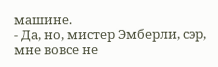машине.
- Да, но, мистер Эмберли, сэр, мне вовсе не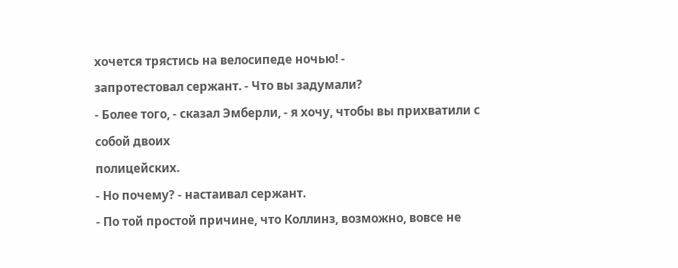хочется трястись на велосипеде ночью! -
запротестовал сержант. - Что вы задумали?
- Более того, - сказал Эмберли, - я хочу, чтобы вы прихватили с собой двоих
полицейских.
- Но почему? - настаивал сержант.
- По той простой причине, что Коллинз, возможно, вовсе не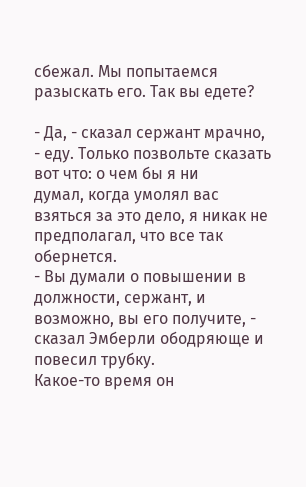сбежал. Мы попытаемся
разыскать его. Так вы едете?

- Да, - сказал сержант мрачно, - еду. Только позвольте сказать вот что: о чем бы я ни
думал, когда умолял вас взяться за это дело, я никак не предполагал, что все так обернется.
- Вы думали о повышении в должности, сержант, и возможно, вы его получите, -
сказал Эмберли ободряюще и повесил трубку.
Какое-то время он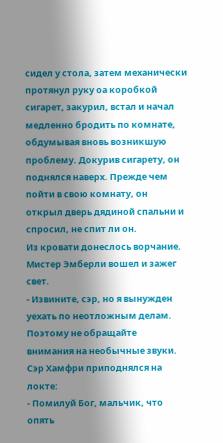сидел у стола, затем механически протянул руку оа коробкой
сигарет, закурил, встал и начал медленно бродить по комнате, обдумывая вновь возникшую
проблему. Докурив сигарету, он поднялся наверх. Прежде чем пойти в свою комнату, он
открыл дверь дядиной спальни и спросил, не спит ли он.
Из кровати донеслось ворчание. Мистер Эмберли вошел и зажег свет.
- Извините, сэр, но я вынужден уехать по неотложным делам. Поэтому не обращайте
внимания на необычные звуки.
Сэр Хамфри приподнялся на локте:
- Помилуй Бог, мальчик, что опять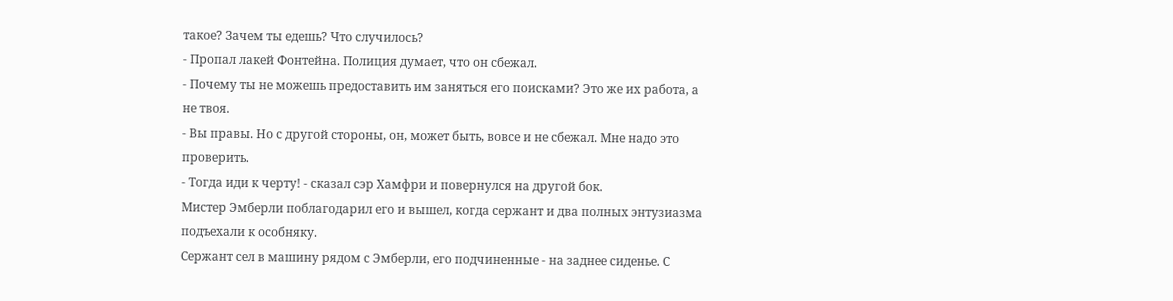такое? Зачем ты едешь? Что случилось?
- Пропал лакей Фонтейна. Полиция думает, что он сбежал.
- Почему ты не можешь предоставить им заняться его поисками? Это же их работа, а
не твоя.
- Вы правы. Но с другой стороны, он, может быть, вовсе и не сбежал. Мне надо это
проверить.
- Тогда иди к черту! - сказал сэр Хамфри и повернулся на другой бок.
Мистер Эмберли поблагодарил его и вышел, когда сержант и два полных энтузиазма
подъехали к особняку.
Сержант сел в машину рядом с Эмберли, его подчиненные - на заднее сиденье. С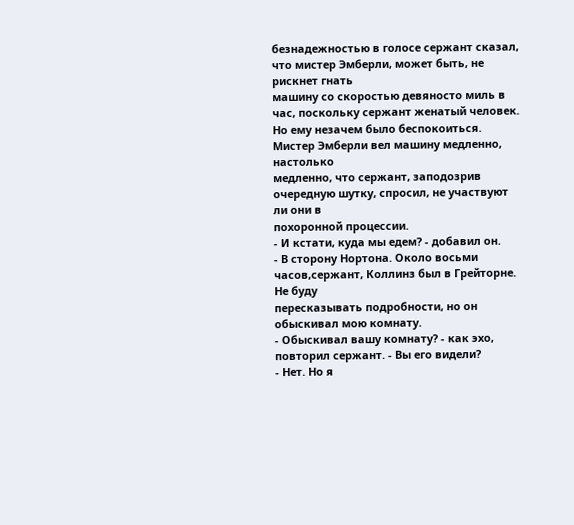безнадежностью в голосе сержант сказал, что мистер Эмберли, может быть, не рискнет гнать
машину со скоростью девяносто миль в час, поскольку сержант женатый человек.
Но ему незачем было беспокоиться. Мистер Эмберли вел машину медленно, настолько
медленно, что сержант, заподозрив очередную шутку, спросил, не участвуют ли они в
похоронной процессии.
- И кстати, куда мы едем? - добавил он.
- В сторону Нортона. Около восьми часов,сержант, Коллинз был в Грейторне. Не буду
пересказывать подробности, но он обыскивал мою комнату.
- Обыскивал вашу комнату? - как эхо, повторил сержант. - Вы его видели?
- Нет. Но я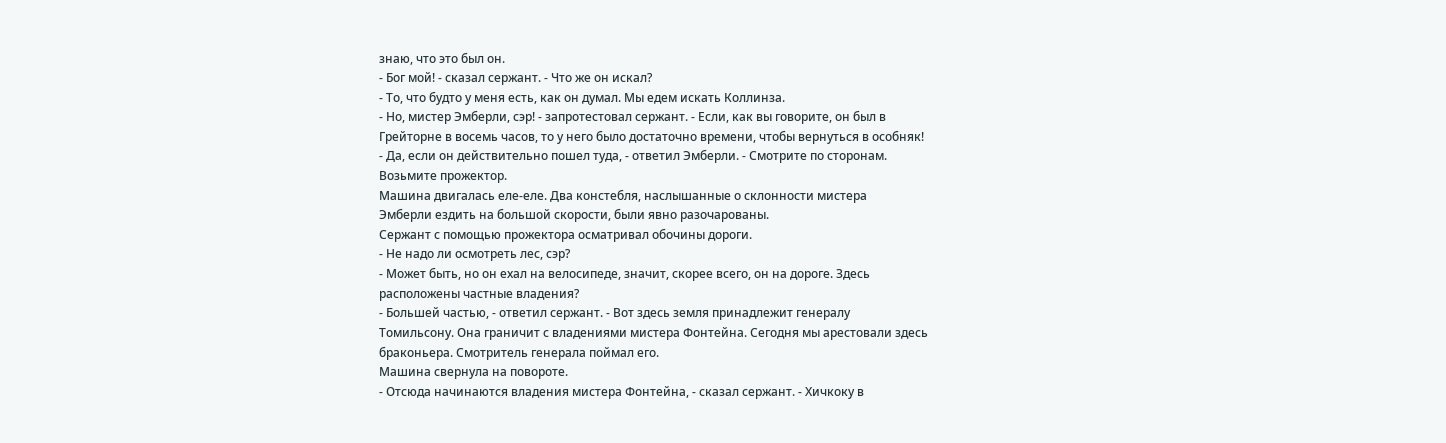знаю, что это был он.
- Бог мой! - сказал сержант. - Что же он искал?
- То, что будто у меня есть, как он думал. Мы едем искать Коллинза.
- Но, мистер Эмберли, сэр! - запротестовал сержант. - Если, как вы говорите, он был в
Грейторне в восемь часов, то у него было достаточно времени, чтобы вернуться в особняк!
- Да, если он действительно пошел туда, - ответил Эмберли. - Смотрите по сторонам.
Возьмите прожектор.
Машина двигалась еле-еле. Два констебля, наслышанные о склонности мистера
Эмберли ездить на большой скорости, были явно разочарованы.
Сержант с помощью прожектора осматривал обочины дороги.
- Не надо ли осмотреть лес, сэр?
- Может быть, но он ехал на велосипеде, значит, скорее всего, он на дороге. Здесь
расположены частные владения?
- Большей частью, - ответил сержант. - Вот здесь земля принадлежит генералу
Томильсону. Она граничит с владениями мистера Фонтейна. Сегодня мы арестовали здесь
браконьера. Смотритель генерала поймал его.
Машина свернула на повороте.
- Отсюда начинаются владения мистера Фонтейна, - сказал сержант. - Хичкоку в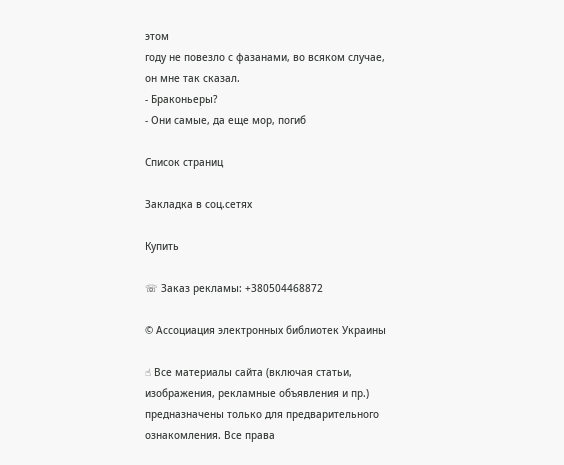этом
году не повезло с фазанами, во всяком случае, он мне так сказал.
- Браконьеры?
- Они самые, да еще мор, погиб

Список страниц

Закладка в соц.сетях

Купить

☏ Заказ рекламы: +380504468872

© Ассоциация электронных библиотек Украины

☝ Все материалы сайта (включая статьи, изображения, рекламные объявления и пр.) предназначены только для предварительного ознакомления. Все права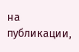на публикации,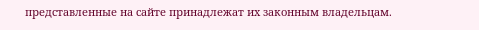представленные на сайте принадлежат их законным владельцам.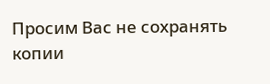Просим Вас не сохранять копии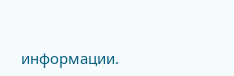информации.